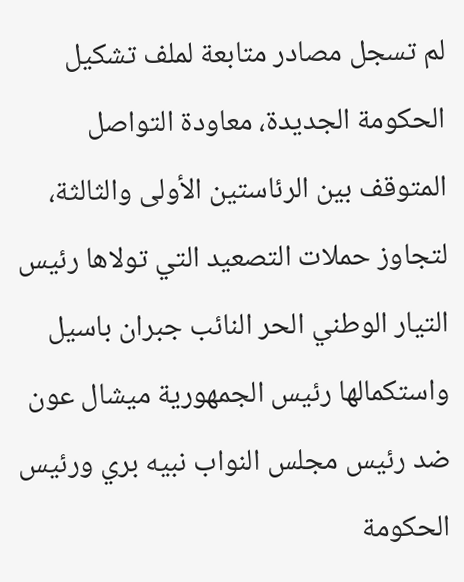لم تسجل مصادر متابعة لملف تشكيل الحكومة الجديدة، معاودة التواصل المتوقف بين الرئاستين الأولى والثالثة، لتجاوز حملات التصعيد التي تولاها رئيس التيار الوطني الحر النائب جبران باسيل واستكمالها رئيس الجمهورية ميشال عون ضد رئيس مجلس النواب نبيه بري ورئيس الحكومة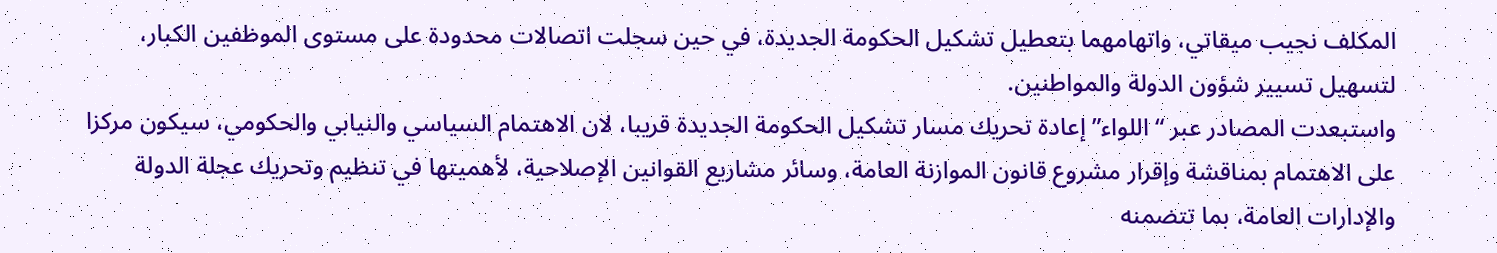المكلف نجيب ميقاتي، واتهامهما بتعطيل تشكيل الحكومة الجديدة، في حين سجلت اتصالات محدودة على مستوى الموظفين الكبار، لتسهيل تسيير شؤون الدولة والمواطنين.
واستبعدت المصادر عبر “اللواء” إعادة تحريك مسار تشكيل الحكومة الجديدة قريبا، لان الاهتمام السياسي والنيابي والحكومي، سيكون مركزا على الاهتمام بمناقشة وإقرار مشروع قانون الموازنة العامة، وسائر مشاريع القوانين الإصلاحية، لأهميتها في تنظيم وتحريك عجلة الدولة والإدارات العامة، بما تتضمنه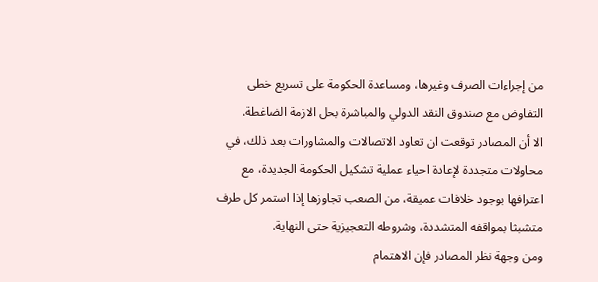من إجراءات الصرف وغيرها، ومساعدة الحكومة على تسريع خطى التفاوض مع صندوق النقد الدولي والمباشرة بحل الازمة الضاغطة.
الا أن المصادر توقعت ان تعاود الاتصالات والمشاورات بعد ذلك، في محاولات متجددة لإعادة احياء عملية تشكيل الحكومة الجديدة، مع اعترافها بوجود خلافات عميقة، من الصعب تجاوزها إذا استمر كل طرف متشبثا بمواقفه المتشددة، وشروطه التعجيزية حتى النهاية.
ومن وجهة نظر المصادر فإن الاهتمام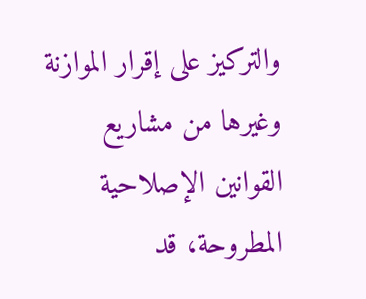والتركيز على إقرار الموازنة وغيرها من مشاريع القوانين الإصلاحية المطروحة، قد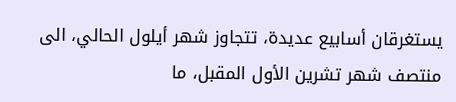يستغرقان أسابيع عديدة، تتجاوز شهر أيلول الحالي، الى منتصف شهر تشرين الأول المقبل، ما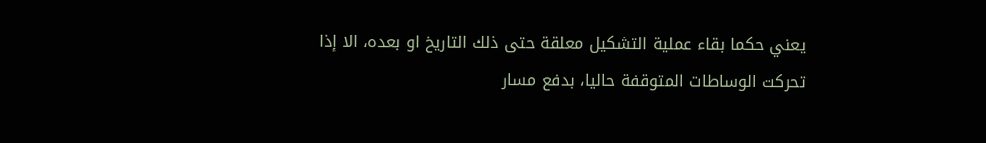يعني حكما بقاء عملية التشكيل معلقة حتى ذلك التاريخ او بعده، الا إذا تحركت الوساطات المتوقفة حاليا، بدفع مسار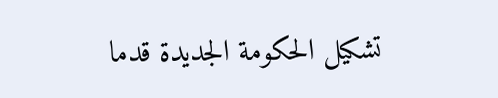تشكيل الحكومة الجديدة قدما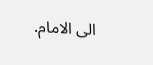الى الامام.